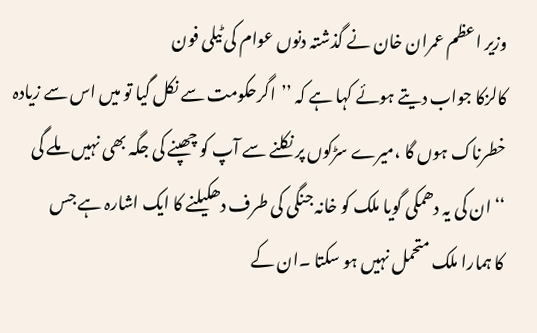وزیر اعظم عمران خان نے گذشتہ دنوں عوام کی ٹیلی فون
کالزکا جواب دیتے ہوئے کہا ہے کہ ’’اگرحکومت سے نکل گیا تو میں اس سے زیادہ
خطرناک ہوں گا ،میرے سڑکوں پر نکلنے سے آپ کو چھپنے کی جگہ بھی نہیں ملے گی
‘‘ان کی یہ دھمکی گویا ملک کو خانہ جنگی کی طرف دھکیلنے کا ایک اشارہ ہے جس
کا ہمارا ملک متحمل نہیں ہو سکتا ۔ان کے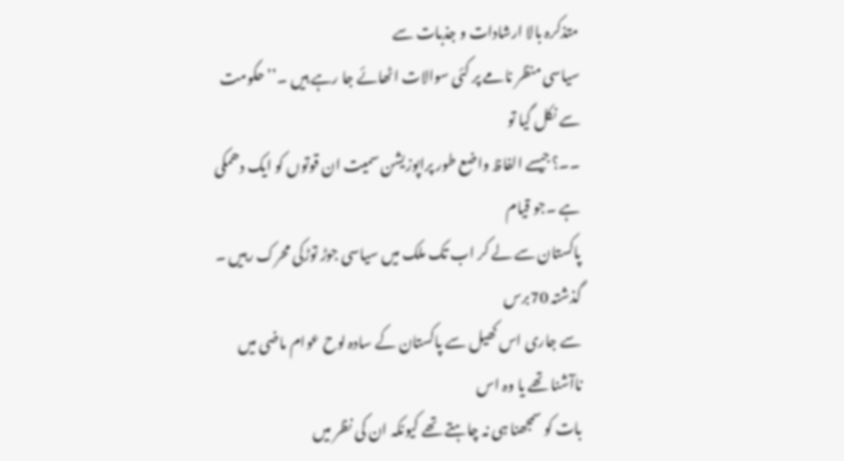متذکرہ بالا ارشادات و جذبات سے
سیاسی منظر نامے پر کئی سوالات اٹھائے جا رہے ہیں ۔’’حکومت سے نکل گیا تو
۔۔؟جیسے الفاظ واضع طور پراپوزیشن سمیت ان قوتوں کو ایک دھمکی ہے ۔جو قیام
پاکستان سے لے کر اب تک ملک میں سیاسی جوڑ توڑکی محرک رہیں ۔ گذشتہ 70برس
سے جاری اس کھیل سے پاکستان کے سادہ لوح عوام ماضی میں ناآشنا تھے یا وہ اس
بات کو سمجھنا ہی نہ چاہتے تھے کیونکہ ان کی نظر میں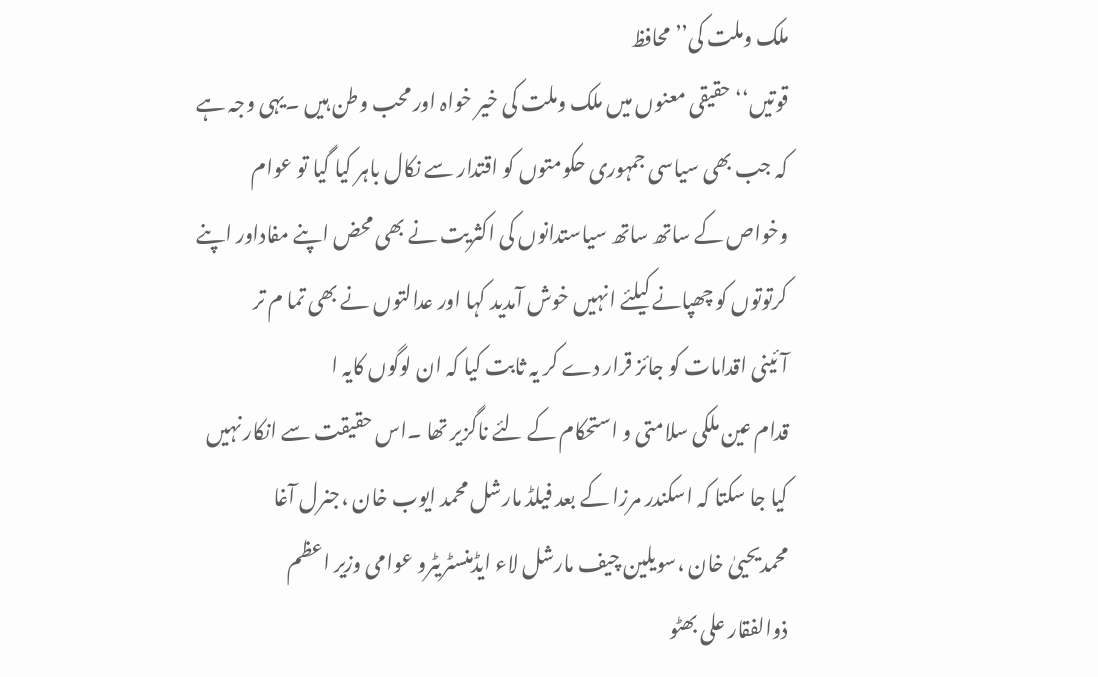ملک وملت کی’’ محافظ
قوتیں‘‘ حقیقی معنوں میں ملک وملت کی خیر خواہ اور محب وطن ہیں ۔یہی وجہ ہے
کہ جب بھی سیاسی جمہوری حکومتوں کو اقتدار سے نکال باہر کیا گیا تو عوام
وخواص کے ساتھ ساتھ سیاستدانوں کی اکثریت نے بھی محض اپنے مفاداور اپنے
کرتوتوں کو چھپانے کیلئے انہیں خوش آمدید کہا اور عدالتوں نے بھی تما م تر
آئینی اقدامات کو جائز قرار دے کر یہ ثابت کیا کہ ان لوگوں کایہ ا
قدام عین ملکی سلامتی و استحکام کے لئے ناگزیر تھا ۔اس حقیقت سے انکار نہیں
کیا جا سکتا کہ اسکندر مرزا کے بعد فیلڈ مارشل محمد ایوب خان ،جنرل آغا
محمدیحییٰ خان ،سویلین چیف مارشل لاء ایڈمنسٹریٹرو عوامی وزیر اعظم
ذوالفقار علی بھٹو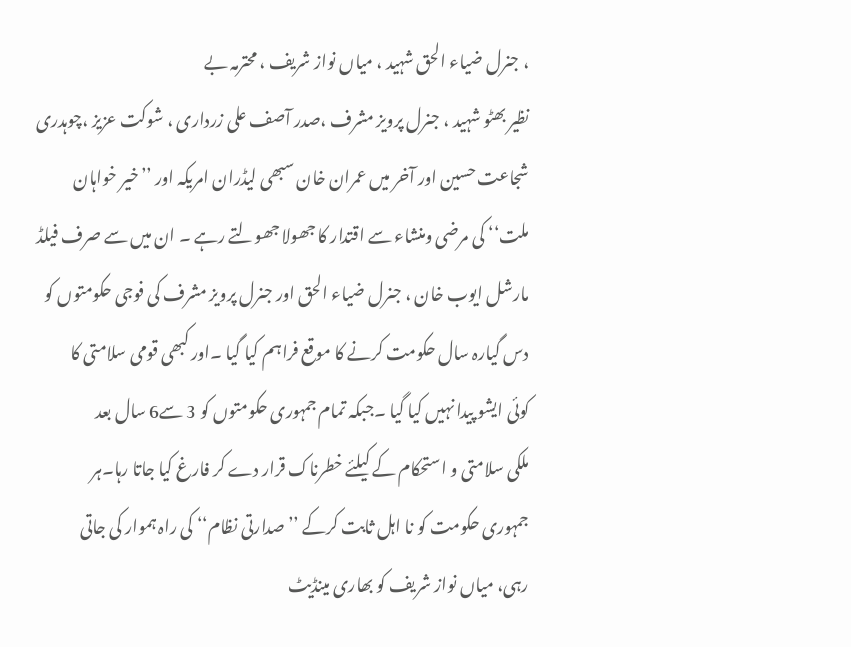، جنرل ضیاء الحق شہید ، میاں نواز شریف ، محترمہ بے
نظیر بھٹو شہید ، جنرل پرویز مشرف ،صدر آصف علی زرداری ، شوکت عزیز ،چوہدری
شجاعت حسین اور آخر میں عمران خان سبھی لیڈران امریکہ اور ’’خیر خواہان
ملت‘‘ کی مرضی ومنشاء سے اقتدار کا جھولا جھولتے رہے ۔ ان میں سے صرف فیلڈ
مارشل ایوب خان ، جنرل ضیاء الحق اور جنرل پرویز مشرف کی فوجی حکومتوں کو
دس گیارہ سال حکومت کرنے کا موقع فراہم کیا گیا ۔اور کبھی قومی سلامتی کا
کوئی ایشو پیدا نہیں کیا گیا ۔جبکہ تمام جمہوری حکومتوں کو 3 سے6 سال بعد
ملکی سلامتی و استحکام کے کیلئے خطرناک قرار دے کر فارغ کیا جاتا رہا۔ہر
جمہوری حکومت کو نا اہل ثابت کرکے ’’صدارتی نظام‘‘ کی راہ ہموار کی جاتی
رہی، میاں نواز شریف کو بھاری مینڈیٹ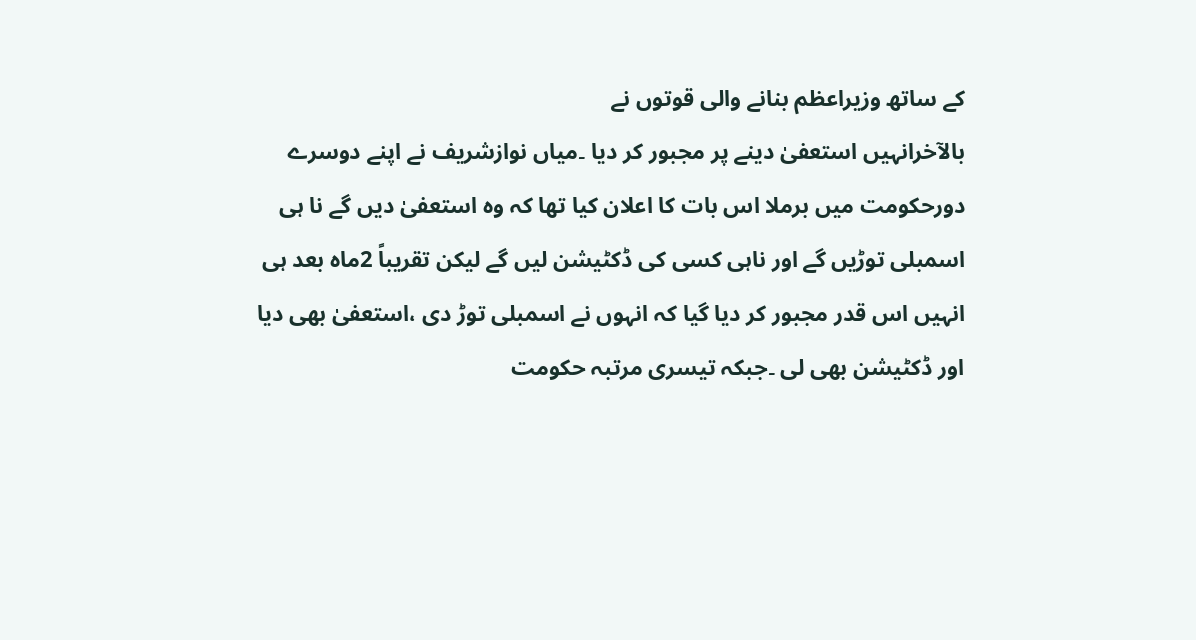کے ساتھ وزیراعظم بنانے والی قوتوں نے
بالآخرانہیں استعفیٰ دینے پر مجبور کر دیا ۔میاں نوازشریف نے اپنے دوسرے
دورحکومت میں برملا اس بات کا اعلان کیا تھا کہ وہ استعفیٰ دیں گے نا ہی
اسمبلی توڑیں گے اور ناہی کسی کی ڈکٹیشن لیں گے لیکن تقریباً 2ماہ بعد ہی
انہیں اس قدر مجبور کر دیا گیا کہ انہوں نے اسمبلی توڑ دی ،استعفیٰ بھی دیا
اور ڈکٹیشن بھی لی ۔جبکہ تیسری مرتبہ حکومت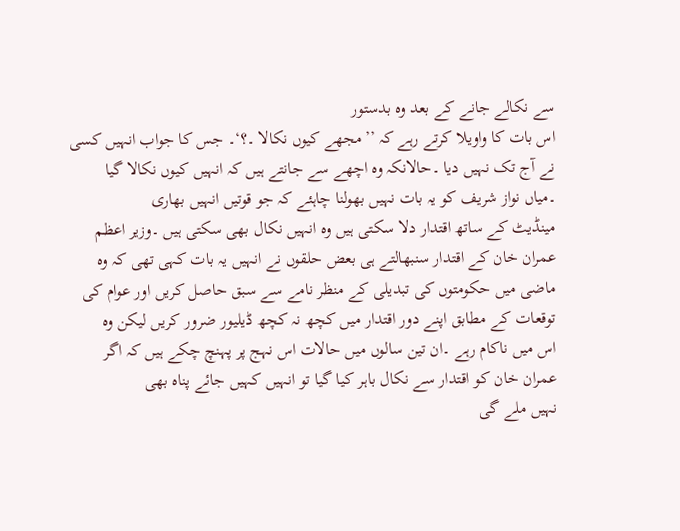سے نکالے جانے کے بعد وہ بدستور
اس بات کا واویلا کرتے رہے کہ ’’مجھے کیوں نکالا ۔؟‘۔ جس کا جواب انہیں کسی
نے آج تک نہیں دیا ۔حالانکہ وہ اچھے سے جانتے ہیں کہ انہیں کیوں نکالا گیا
۔میاں نواز شریف کو یہ بات نہیں بھولنا چاہئے کہ جو قوتیں انہیں بھاری
مینڈیٹ کے ساتھ اقتدار دلا سکتی ہیں وہ انہیں نکال بھی سکتی ہیں ۔وزیر اعظم
عمران خان کے اقتدار سنبھالتے ہی بعض حلقوں نے انہیں یہ بات کہی تھی کہ وہ
ماضی میں حکومتوں کی تبدیلی کے منظر نامے سے سبق حاصل کریں اور عوام کی
توقعات کے مطابق اپنے دور اقتدار میں کچھ نہ کچھ ڈیلیور ضرور کریں لیکن وہ
اس میں ناکام رہے ۔ان تین سالوں میں حالات اس نہج پر پہنچ چکے ہیں کہ اگر
عمران خان کو اقتدار سے نکال باہر کیا گیا تو انہیں کہیں جائے پناہ بھی
نہیں ملے گی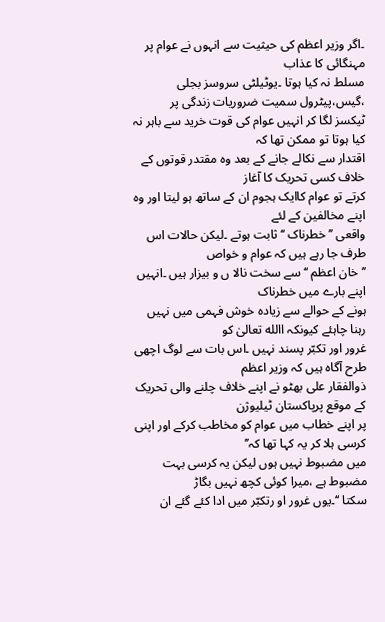۔اگر وزیر اعظم کی حیثیت سے انہوں نے عوام پر مہنگائی کا عذاب
مسلط نہ کیا ہوتا ۔یوٹیلٹی سروسز بجلی ،گیس،پیٹرول سمیت ضروریات زندگی پر
ٹیکسز لگا کر انہیں عوام کی قوت خرید سے باہر نہ کیا ہوتا تو ممکن تھا کہ
اقتدار سے نکالے جانے کے بعد وہ مقتدر قوتوں کے خلاف کسی تحریک کا آغاز
کرتے تو عوام کاایک ہجوم ان کے ساتھ ہو لیتا اور وہ اپنے مخالفین کے لئے
واقعی ’’خطرناک ‘‘ ثابت ہوتے ۔لیکن حالات اس طرف جا رہے ہیں کہ عوام و خواص
’’خان اعظم ‘‘ سے سخت نالا ں و بیزار ہیں ۔انہیں اپنے بارے میں خطرناک
ہونے کے حوالے سے زیادہ خوش فہمی میں نہیں رہنا چاہئے کیونکہ االله تعالیٰ کو
غرور اور تکبّر پسند نہیں ۔اس بات سے لوگ اچھی طرح آگاہ ہیں کہ وزیر اعظم
ذوالفقار علی بھٹو نے اپنے خلاف چلنے والی تحریک کے موقع پرپاکستان ٹیلیوژن
پر اپنے خطاب میں عوام کو مخاطب کرکے اور اپنی کرسی ہلا کر یہ کہا تھا کہ’’
میں مضبوط نہیں ہوں لیکن یہ کرسی بہت مضبوط ہے ،میرا کوئی کچھ نہیں بگاڑ
سکتا ‘‘۔یوں غرور او رتکبّر میں ادا کئے گئے ان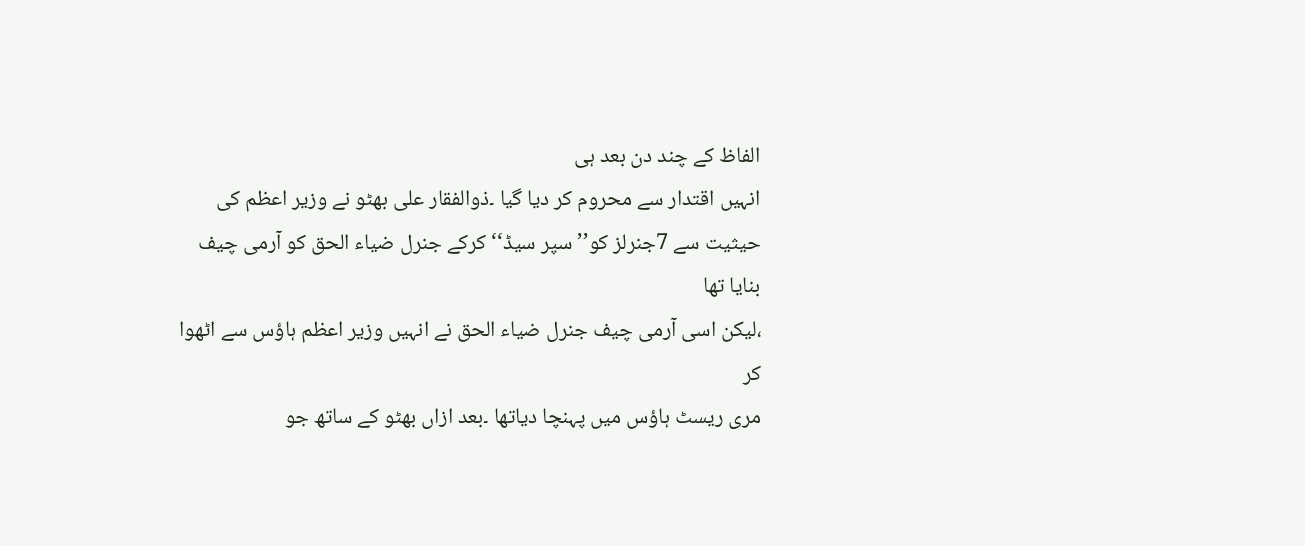الفاظ کے چند دن بعد ہی
انہیں اقتدار سے محروم کر دیا گیا ۔ذوالفقار علی بھٹو نے وزیر اعظم کی
حیثیت سے 7جنرلز کو’’ سپر سیڈ‘‘ کرکے جنرل ضیاء الحق کو آرمی چیف بنایا تھا
،لیکن اسی آرمی چیف جنرل ضیاء الحق نے انہیں وزیر اعظم ہاؤس سے اٹھوا کر
مری ریسٹ ہاؤس میں پہنچا دیاتھا ۔بعد ازاں بھٹو کے ساتھ جو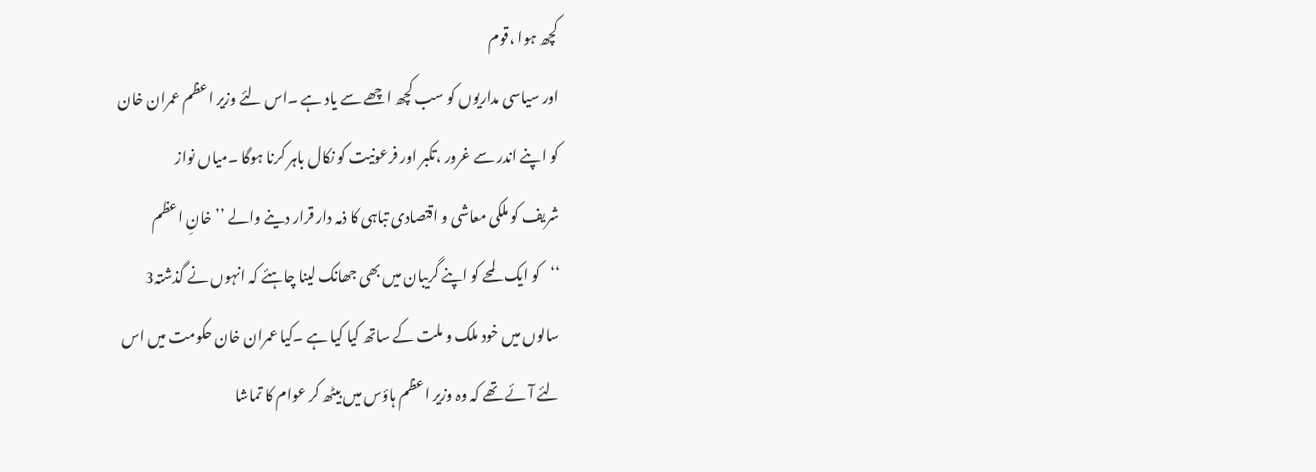کچھ ہوا ،قوم
اور سیاسی مداریوں کو سب کچھ اچھے سے یاد ہے ۔اس لئے وزیر اعظم عمران خان
کو اپنے اندر سے غرور ،تکبر اور فرعونیت کو نکال باہر کرنا ہوگا ۔میاں نواز
شریف کو ملکی معاشی و اقتصادی تباہی کا ذمہ دار قرار دینے والے ’’خانِ اعظم
‘‘کو ایک لمحے کو اپنے گریبان میں بھی جھانک لینا چاہئے کہ انہوں نے گذشتہ3
سالوں میں خود ملک و ملت کے ساتھ کیا کیا ہے ۔کیا عمران خان حکومت میں اس
لئے آئے تھے کہ وہ وزیر اعظم ہاؤس میں بیٹھ کر عوام کا تماشا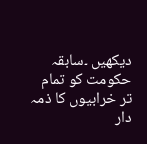دیکھیں ۔سابقہ
حکومت کو تمام تر خرابیوں کا ذمہ دار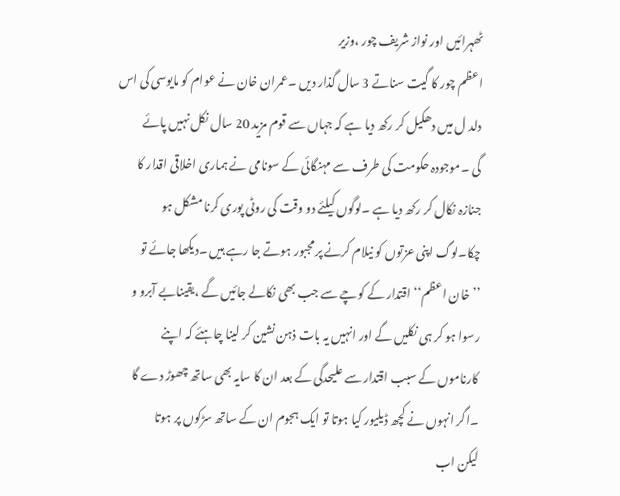ٹھہرائیں اور نواز شریف چور ،وزیر
اعظم چور کا گیت سناتے 3 سال گذار دیں ۔عمران خان نے عوام کو مایوسی کی اس
دلد ل میں دھکیل کر رکھ دیا ہے کہ جہاں سے قوم مزید 20 سال نکل نہیں پائے
گی ۔موجودہ حکومت کی طرف سے مہنگائی کے سونامی نے ہماری اخلاقی اقدار کا
جنازہ نکال کر رکھ دیا ہے ۔لوگوں کیلئے دو وقت کی روٹی پوری کرنا مشکل ہو
چکا۔لوگ اپنی عزتوں کو نیلام کرنے پر مجبور ہوتے جا رہے ہیں ۔دیکھا جائے تو
’’ خان اعظم‘‘ اقتدار کے کوچے سے جب بھی نکالے جائیں گے ،یقینابے آبرو و
رسوا ہو کر ہی نکلیں گے اور انہیں یہ بات ذہن نشین کر لینا چاہئے کہ اپنے
کارناموں کے سبب اقتدار سے علیحدگی کے بعد ان کا سایہ بھی ساتھ چھوڑ دے گا
۔اگر انہوں نے کچھ ڈیلیور کیا ہوتا تو ایک ہجوم ان کے ساتھ سڑکوں پر ہوتا
لیکن اب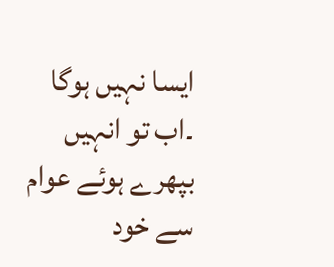ایسا نہیں ہوگا ۔اب تو انہیں بپھرے ہوئے عوام سے خود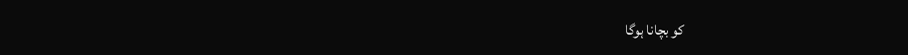کو بچانا ہوگا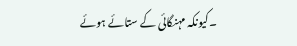۔کیونکہ مہنگائی کے ستائے ہوئے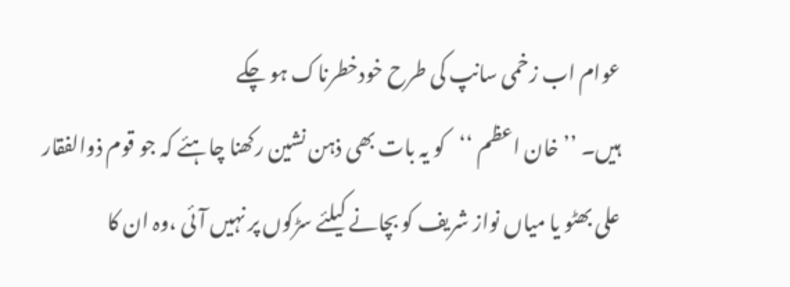عوام اب زخمی سانپ کی طرح خودخطرناک ہو چکے
ہیں۔ ’’خان اعظم ‘‘کو یہ بات بھی ذہن نشین رکھنا چاہئے کہ جو قوم ذوالفقار
علی بھٹو یا میاں نواز شریف کو بچانے کیلئے سڑکوں پر نہیں آئی ،وہ ان کا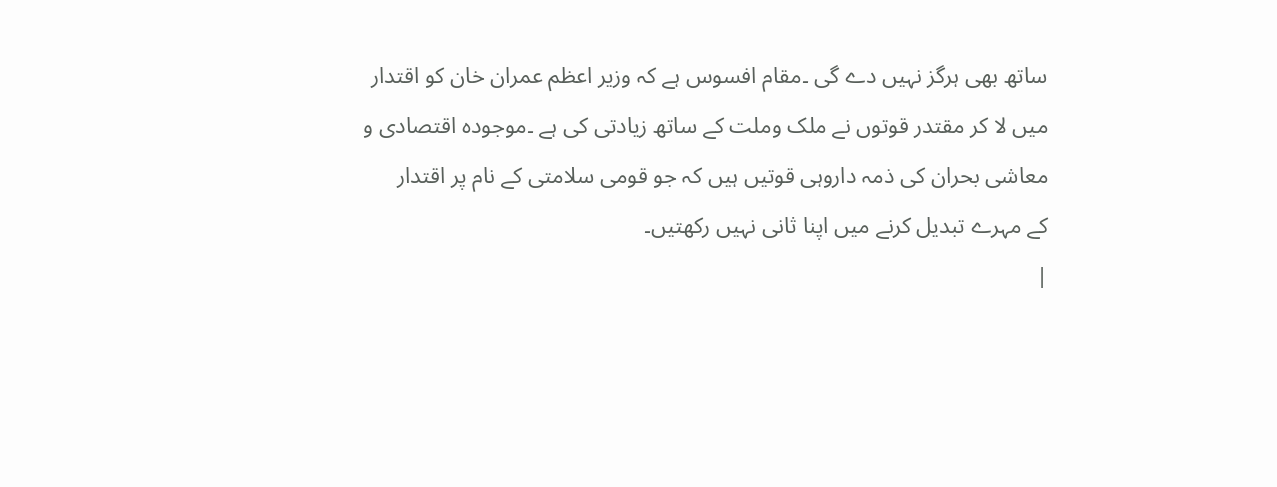ساتھ بھی ہرگز نہیں دے گی ۔مقام افسوس ہے کہ وزیر اعظم عمران خان کو اقتدار
میں لا کر مقتدر قوتوں نے ملک وملت کے ساتھ زیادتی کی ہے ۔موجودہ اقتصادی و
معاشی بحران کی ذمہ داروہی قوتیں ہیں کہ جو قومی سلامتی کے نام پر اقتدار
کے مہرے تبدیل کرنے میں اپنا ثانی نہیں رکھتیں۔
|